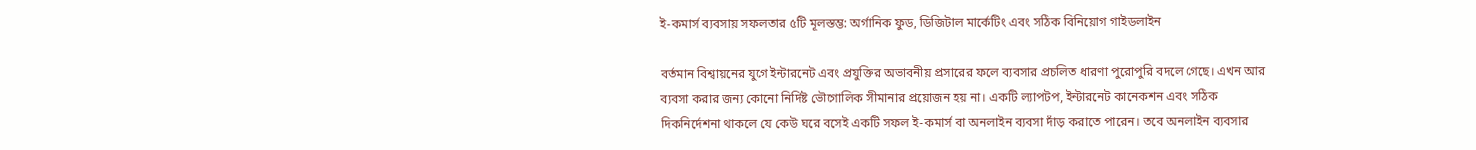ই-কমার্স ব্যবসায় সফলতার ৫টি মূলস্তম্ভ: অর্গানিক ফুড, ডিজিটাল মার্কেটিং এবং সঠিক বিনিয়োগ গাইডলাইন

বর্তমান বিশ্বায়নের যুগে ইন্টারনেট এবং প্রযুক্তির অভাবনীয় প্রসারের ফলে ব্যবসার প্রচলিত ধারণা পুরোপুরি বদলে গেছে। এখন আর ব্যবসা করার জন্য কোনো নির্দিষ্ট ভৌগোলিক সীমানার প্রয়োজন হয় না। একটি ল্যাপটপ, ইন্টারনেট কানেকশন এবং সঠিক দিকনির্দেশনা থাকলে যে কেউ ঘরে বসেই একটি সফল ই-কমার্স বা অনলাইন ব্যবসা দাঁড় করাতে পারেন। তবে অনলাইন ব্যবসার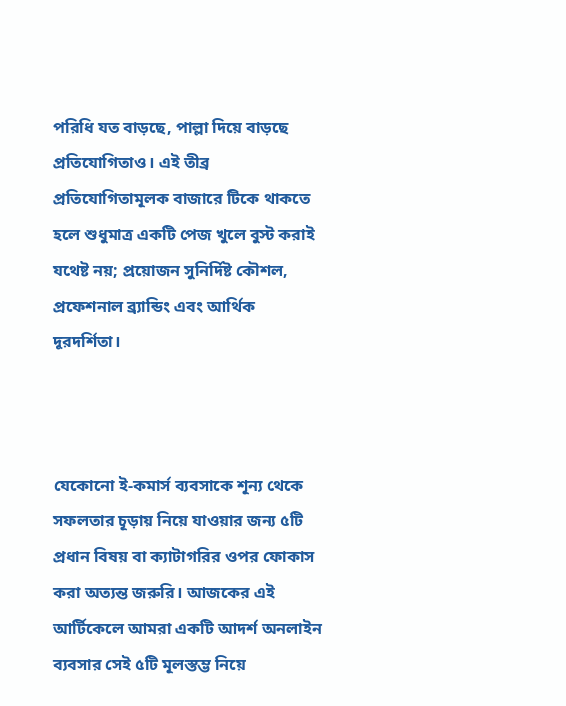পরিধি যত বাড়ছে, পাল্লা দিয়ে বাড়ছে প্রতিযোগিতাও। এই তীব্র প্রতিযোগিতামূলক বাজারে টিকে থাকতে হলে শুধুমাত্র একটি পেজ খুলে বুস্ট করাই যথেষ্ট নয়; প্রয়োজন সুনির্দিষ্ট কৌশল, প্রফেশনাল ব্র্যান্ডিং এবং আর্থিক দূরদর্শিতা।



যেকোনো ই-কমার্স ব্যবসাকে শূন্য থেকে সফলতার চূড়ায় নিয়ে যাওয়ার জন্য ৫টি প্রধান বিষয় বা ক্যাটাগরির ওপর ফোকাস করা অত্যন্ত জরুরি। আজকের এই আর্টিকেলে আমরা একটি আদর্শ অনলাইন ব্যবসার সেই ৫টি মূলস্তম্ভ নিয়ে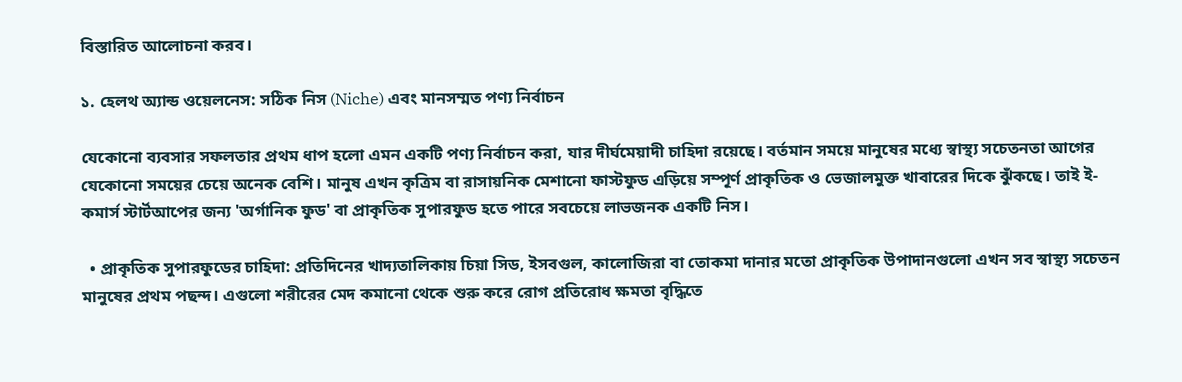বিস্তারিত আলোচনা করব।

১. হেলথ অ্যান্ড ওয়েলনেস: সঠিক নিস (Niche) এবং মানসম্মত পণ্য নির্বাচন

যেকোনো ব্যবসার সফলতার প্রথম ধাপ হলো এমন একটি পণ্য নির্বাচন করা, যার দীর্ঘমেয়াদী চাহিদা রয়েছে। বর্তমান সময়ে মানুষের মধ্যে স্বাস্থ্য সচেতনতা আগের যেকোনো সময়ের চেয়ে অনেক বেশি। মানুষ এখন কৃত্রিম বা রাসায়নিক মেশানো ফাস্টফুড এড়িয়ে সম্পূর্ণ প্রাকৃতিক ও ভেজালমুক্ত খাবারের দিকে ঝুঁকছে। তাই ই-কমার্স স্টার্টআপের জন্য 'অর্গানিক ফুড' বা প্রাকৃতিক সুপারফুড হতে পারে সবচেয়ে লাভজনক একটি নিস।

  • প্রাকৃতিক সুপারফুডের চাহিদা: প্রতিদিনের খাদ্যতালিকায় চিয়া সিড, ইসবগুল, কালোজিরা বা তোকমা দানার মতো প্রাকৃতিক উপাদানগুলো এখন সব স্বাস্থ্য সচেতন মানুষের প্রথম পছন্দ। এগুলো শরীরের মেদ কমানো থেকে শুরু করে রোগ প্রতিরোধ ক্ষমতা বৃদ্ধিতে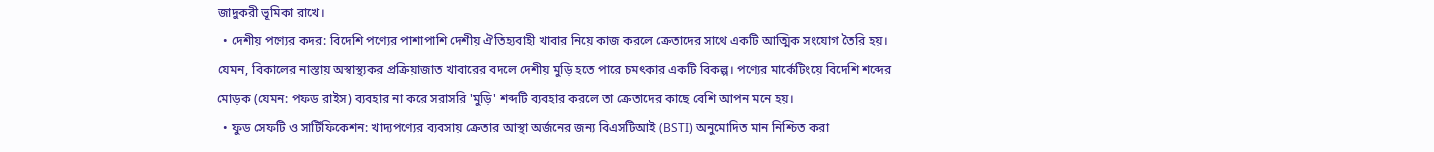জাদুকরী ভূমিকা রাখে।
  • দেশীয় পণ্যের কদর: বিদেশি পণ্যের পাশাপাশি দেশীয় ঐতিহ্যবাহী খাবার নিয়ে কাজ করলে ক্রেতাদের সাথে একটি আত্মিক সংযোগ তৈরি হয়। যেমন, বিকালের নাস্তায় অস্বাস্থ্যকর প্রক্রিয়াজাত খাবারের বদলে দেশীয় মুড়ি হতে পারে চমৎকার একটি বিকল্প। পণ্যের মার্কেটিংয়ে বিদেশি শব্দের মোড়ক (যেমন: পফড রাইস) ব্যবহার না করে সরাসরি 'মুড়ি' শব্দটি ব্যবহার করলে তা ক্রেতাদের কাছে বেশি আপন মনে হয়।
  • ফুড সেফটি ও সার্টিফিকেশন: খাদ্যপণ্যের ব্যবসায় ক্রেতার আস্থা অর্জনের জন্য বিএসটিআই (BSTI) অনুমোদিত মান নিশ্চিত করা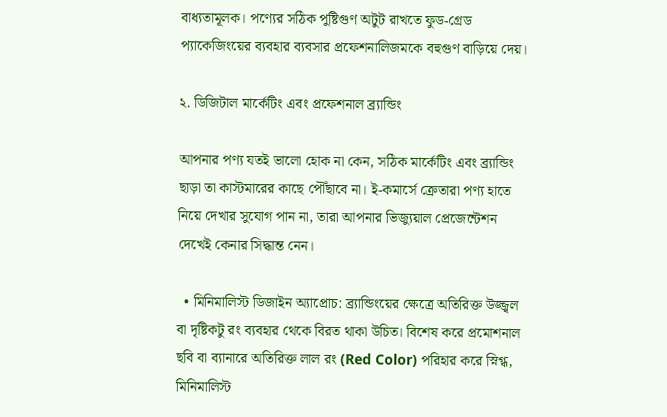বাধ্যতামূলক। পণ্যের সঠিক পুষ্টিগুণ অটুট রাখতে ফুড-গ্রেড প্যাকেজিংয়ের ব্যবহার ব্যবসার প্রফেশনালিজমকে বহুগুণ বাড়িয়ে দেয়।

২. ডিজিটাল মার্কেটিং এবং প্রফেশনাল ব্র্যান্ডিং

আপনার পণ্য যতই ভালো হোক না কেন, সঠিক মার্কেটিং এবং ব্র্যান্ডিং ছাড়া তা কাস্টমারের কাছে পৌঁছাবে না। ই-কমার্সে ক্রেতারা পণ্য হাতে নিয়ে দেখার সুযোগ পান না, তারা আপনার ভিজ্যুয়াল প্রেজেন্টেশন দেখেই কেনার সিদ্ধান্ত নেন।

  • মিনিমালিস্ট ডিজাইন অ্যাপ্রোচ: ব্র্যান্ডিংয়ের ক্ষেত্রে অতিরিক্ত উজ্জ্বল বা দৃষ্টিকটু রং ব্যবহার থেকে বিরত থাকা উচিত। বিশেষ করে প্রমোশনাল ছবি বা ব্যানারে অতিরিক্ত লাল রং (Red Color) পরিহার করে স্নিগ্ধ, মিনিমালিস্ট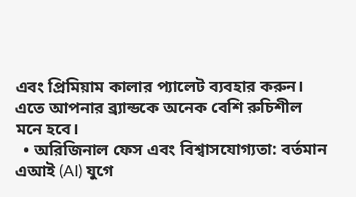এবং প্রিমিয়াম কালার প্যালেট ব্যবহার করুন। এতে আপনার ব্র্যান্ডকে অনেক বেশি রুচিশীল মনে হবে।
  • অরিজিনাল ফেস এবং বিশ্বাসযোগ্যতা: বর্তমান এআই (AI) যুগে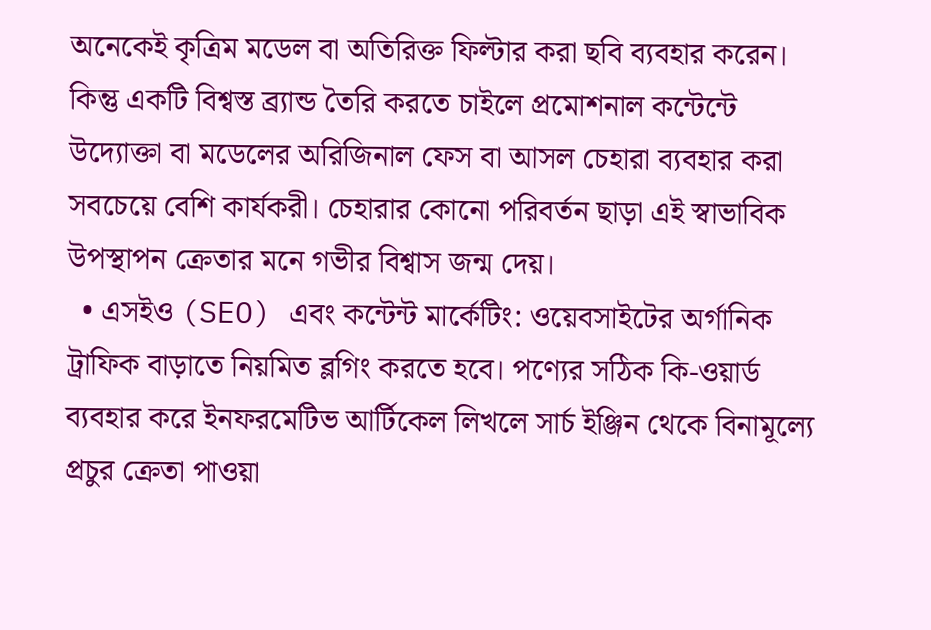অনেকেই কৃত্রিম মডেল বা অতিরিক্ত ফিল্টার করা ছবি ব্যবহার করেন। কিন্তু একটি বিশ্বস্ত ব্র্যান্ড তৈরি করতে চাইলে প্রমোশনাল কন্টেন্টে উদ্যোক্তা বা মডেলের অরিজিনাল ফেস বা আসল চেহারা ব্যবহার করা সবচেয়ে বেশি কার্যকরী। চেহারার কোনো পরিবর্তন ছাড়া এই স্বাভাবিক উপস্থাপন ক্রেতার মনে গভীর বিশ্বাস জন্ম দেয়।
  • এসইও (SEO) এবং কন্টেন্ট মার্কেটিং: ওয়েবসাইটের অর্গানিক ট্রাফিক বাড়াতে নিয়মিত ব্লগিং করতে হবে। পণ্যের সঠিক কি-ওয়ার্ড ব্যবহার করে ইনফরমেটিভ আর্টিকেল লিখলে সার্চ ইঞ্জিন থেকে বিনামূল্যে প্রচুর ক্রেতা পাওয়া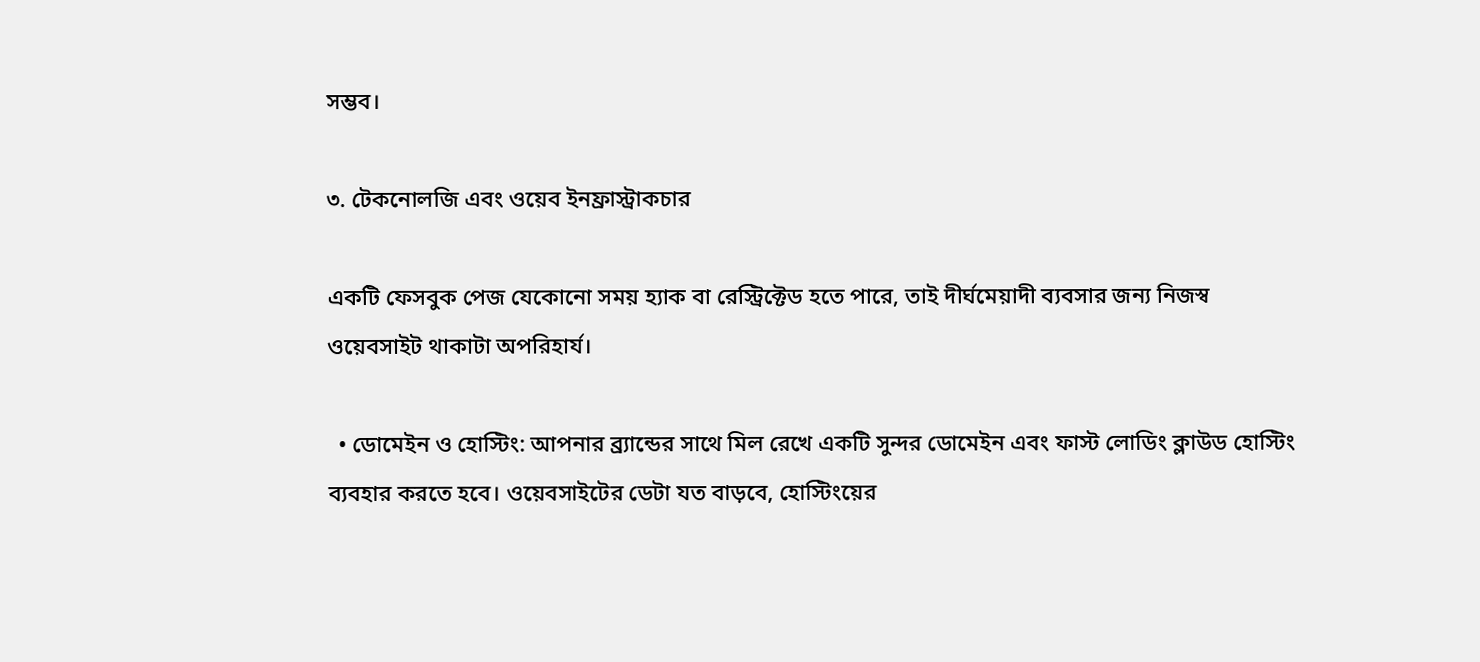সম্ভব।

৩. টেকনোলজি এবং ওয়েব ইনফ্রাস্ট্রাকচার

একটি ফেসবুক পেজ যেকোনো সময় হ্যাক বা রেস্ট্রিক্টেড হতে পারে, তাই দীর্ঘমেয়াদী ব্যবসার জন্য নিজস্ব ওয়েবসাইট থাকাটা অপরিহার্য।

  • ডোমেইন ও হোস্টিং: আপনার ব্র্যান্ডের সাথে মিল রেখে একটি সুন্দর ডোমেইন এবং ফাস্ট লোডিং ক্লাউড হোস্টিং ব্যবহার করতে হবে। ওয়েবসাইটের ডেটা যত বাড়বে, হোস্টিংয়ের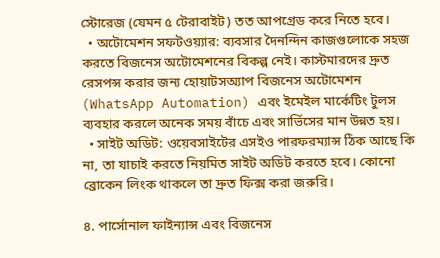স্টোরেজ (যেমন ৫ টেরাবাইট) তত আপগ্রেড করে নিতে হবে।
  • অটোমেশন সফটওয়্যার: ব্যবসার দৈনন্দিন কাজগুলোকে সহজ করতে বিজনেস অটোমেশনের বিকল্প নেই। কাস্টমারদের দ্রুত রেসপন্স করার জন্য হোয়াটসঅ্যাপ বিজনেস অটোমেশন (WhatsApp Automation) এবং ইমেইল মার্কেটিং টুলস ব্যবহার করলে অনেক সময় বাঁচে এবং সার্ভিসের মান উন্নত হয়।
  • সাইট অডিট: ওয়েবসাইটের এসইও পারফরম্যান্স ঠিক আছে কি না, তা যাচাই করতে নিয়মিত সাইট অডিট করতে হবে। কোনো ব্রোকেন লিংক থাকলে তা দ্রুত ফিক্স করা জরুরি।

৪. পার্সোনাল ফাইন্যান্স এবং বিজনেস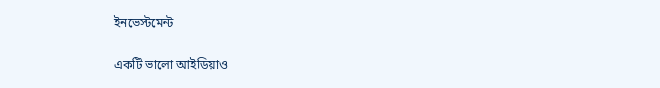ইনভেস্টমেন্ট

একটি ভালো আইডিয়াও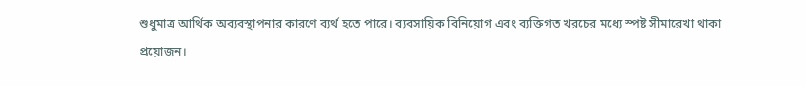শুধুমাত্র আর্থিক অব্যবস্থাপনার কারণে ব্যর্থ হতে পারে। ব্যবসায়িক বিনিয়োগ এবং ব্যক্তিগত খরচের মধ্যে স্পষ্ট সীমারেখা থাকা প্রয়োজন।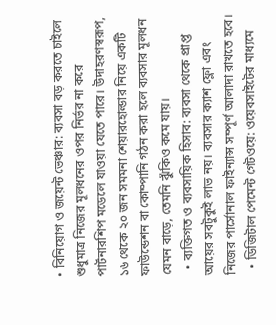• বিনিয়োগ ও জয়েন্ট ভেঞ্চার: ব্যবসা বড় করতে চাইলে শুধুমাত্র নিজের মূলধনের ওপর নির্ভর না করে পার্টনারশিপ মডেলে যাওয়া যেতে পারে। উদাহরণস্বরূপ, ১৬ থেকে ২০ জন সমমনা শেয়ারহোল্ডার নিয়ে একটি ফাউন্ডেশন বা কোম্পানি গঠন করা হলে ব্যবসার মূলধন যেমন বাড়ে, তেমনি ঝুঁকিও কমে যায়।
  • ব্যক্তিগত ও ব্যবসায়িক হিসাব: ব্যবসা থেকে প্রাপ্ত আয়ের সবটুকুই লাভ নয়। ব্যবসার ক্যাশ ফ্লো এবং নিজের পার্সোনাল ফাইন্যান্স সম্পূর্ণ আলাদা রাখতে হবে।
  • ডিজিটাল পেমেন্ট গেটওয়ে: ওয়েবসাইটের মাধ্যমে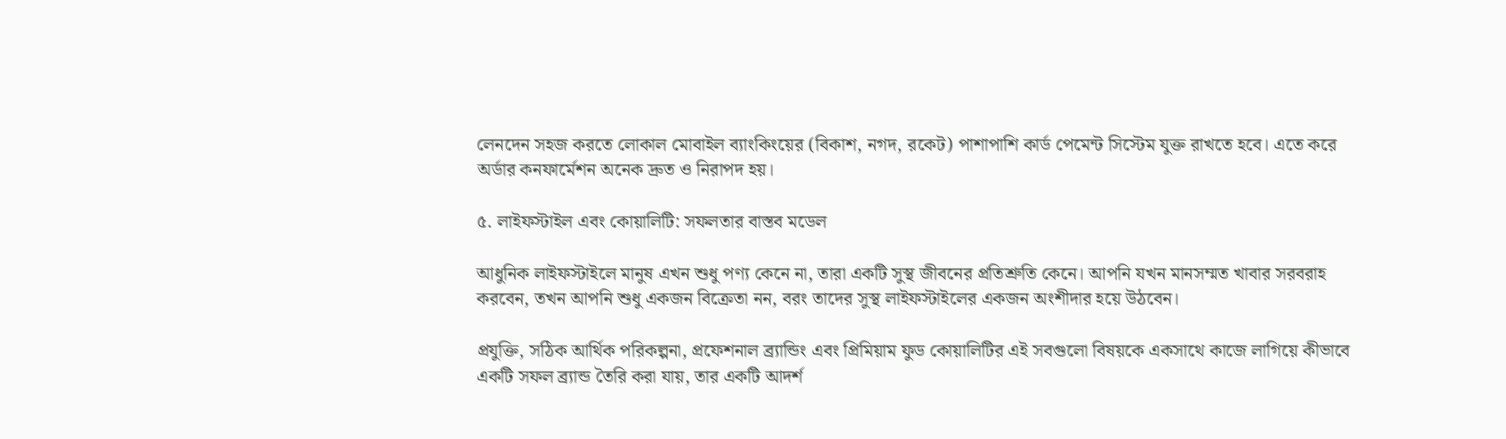লেনদেন সহজ করতে লোকাল মোবাইল ব্যাংকিংয়ের (বিকাশ, নগদ, রকেট) পাশাপাশি কার্ড পেমেন্ট সিস্টেম যুক্ত রাখতে হবে। এতে করে অর্ডার কনফার্মেশন অনেক দ্রুত ও নিরাপদ হয়।

৫. লাইফস্টাইল এবং কোয়ালিটি: সফলতার বাস্তব মডেল

আধুনিক লাইফস্টাইলে মানুষ এখন শুধু পণ্য কেনে না, তারা একটি সুস্থ জীবনের প্রতিশ্রুতি কেনে। আপনি যখন মানসম্মত খাবার সরবরাহ করবেন, তখন আপনি শুধু একজন বিক্রেতা নন, বরং তাদের সুস্থ লাইফস্টাইলের একজন অংশীদার হয়ে উঠবেন।

প্রযুক্তি, সঠিক আর্থিক পরিকল্পনা, প্রফেশনাল ব্র্যান্ডিং এবং প্রিমিয়াম ফুড কোয়ালিটির এই সবগুলো বিষয়কে একসাথে কাজে লাগিয়ে কীভাবে একটি সফল ব্র্যান্ড তৈরি করা যায়, তার একটি আদর্শ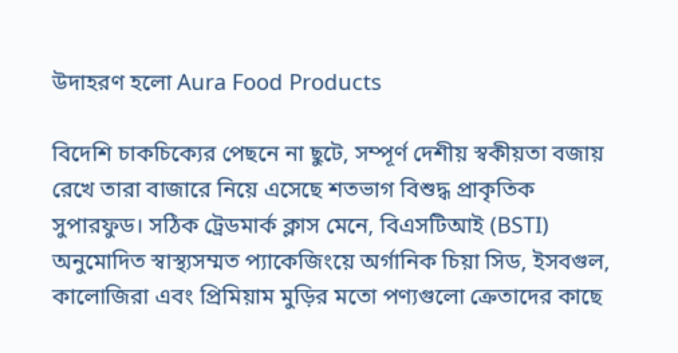উদাহরণ হলো Aura Food Products

বিদেশি চাকচিক্যের পেছনে না ছুটে, সম্পূর্ণ দেশীয় স্বকীয়তা বজায় রেখে তারা বাজারে নিয়ে এসেছে শতভাগ বিশুদ্ধ প্রাকৃতিক সুপারফুড। সঠিক ট্রেডমার্ক ক্লাস মেনে, বিএসটিআই (BSTI) অনুমোদিত স্বাস্থ্যসম্মত প্যাকেজিংয়ে অর্গানিক চিয়া সিড, ইসবগুল, কালোজিরা এবং প্রিমিয়াম মুড়ির মতো পণ্যগুলো ক্রেতাদের কাছে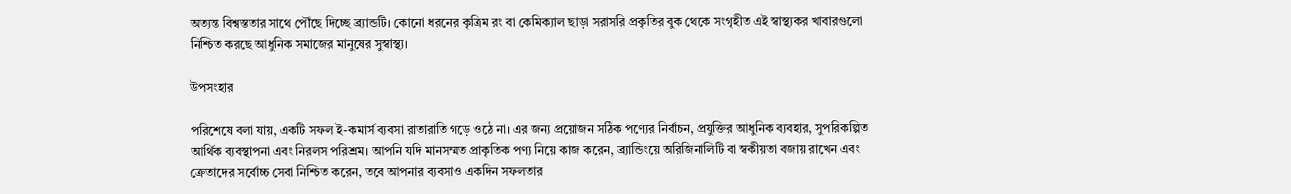অত্যন্ত বিশ্বস্ততার সাথে পৌঁছে দিচ্ছে ব্র্যান্ডটি। কোনো ধরনের কৃত্রিম রং বা কেমিক্যাল ছাড়া সরাসরি প্রকৃতির বুক থেকে সংগৃহীত এই স্বাস্থ্যকর খাবারগুলো নিশ্চিত করছে আধুনিক সমাজের মানুষের সুস্বাস্থ্য।

উপসংহার

পরিশেষে বলা যায়, একটি সফল ই-কমার্স ব্যবসা রাতারাতি গড়ে ওঠে না। এর জন্য প্রয়োজন সঠিক পণ্যের নির্বাচন, প্রযুক্তির আধুনিক ব্যবহার, সুপরিকল্পিত আর্থিক ব্যবস্থাপনা এবং নিরলস পরিশ্রম। আপনি যদি মানসম্মত প্রাকৃতিক পণ্য নিয়ে কাজ করেন, ব্র্যান্ডিংয়ে অরিজিনালিটি বা স্বকীয়তা বজায় রাখেন এবং ক্রেতাদের সর্বোচ্চ সেবা নিশ্চিত করেন, তবে আপনার ব্যবসাও একদিন সফলতার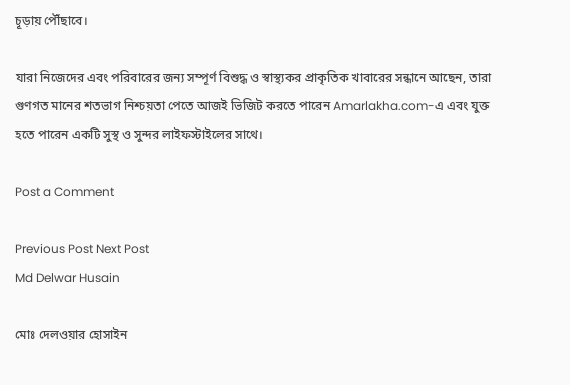চূড়ায় পৌঁছাবে।

যারা নিজেদের এবং পরিবারের জন্য সম্পূর্ণ বিশুদ্ধ ও স্বাস্থ্যকর প্রাকৃতিক খাবারের সন্ধানে আছেন, তারা গুণগত মানের শতভাগ নিশ্চয়তা পেতে আজই ভিজিট করতে পারেন Amarlakha.com-এ এবং যুক্ত হতে পারেন একটি সুস্থ ও সুন্দর লাইফস্টাইলের সাথে।

Post a Comment

Previous Post Next Post
Md Delwar Husain

মোঃ দেলওয়ার হোসাইন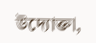উদ্যোক্তা,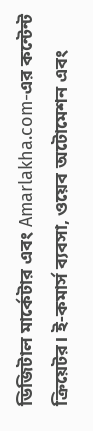ডিজিটাল মার্কেটার এবং Amarlakha.com-এর কন্টেন্ট ক্রিয়েটর। ই-কমার্স ব্যবসা, ওয়েব অটোমেশন এবং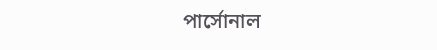পার্সোনাল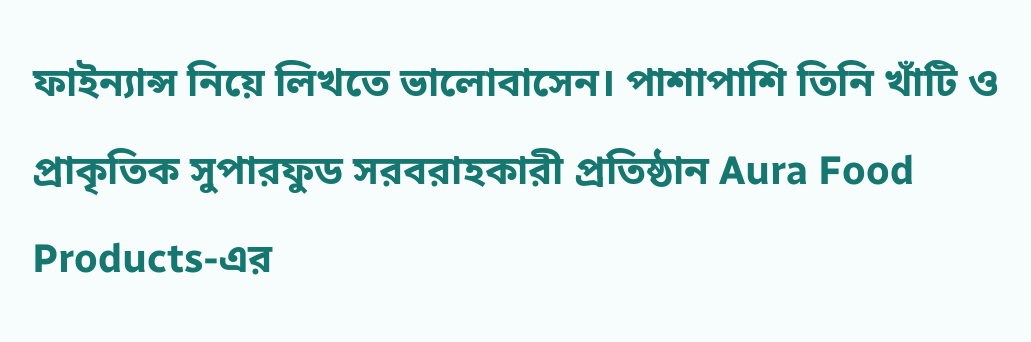ফাইন্যান্স নিয়ে লিখতে ভালোবাসেন। পাশাপাশি তিনি খাঁটি ও প্রাকৃতিক সুপারফুড সরবরাহকারী প্রতিষ্ঠান Aura Food Products-এর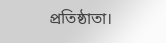প্রতিষ্ঠাতা।